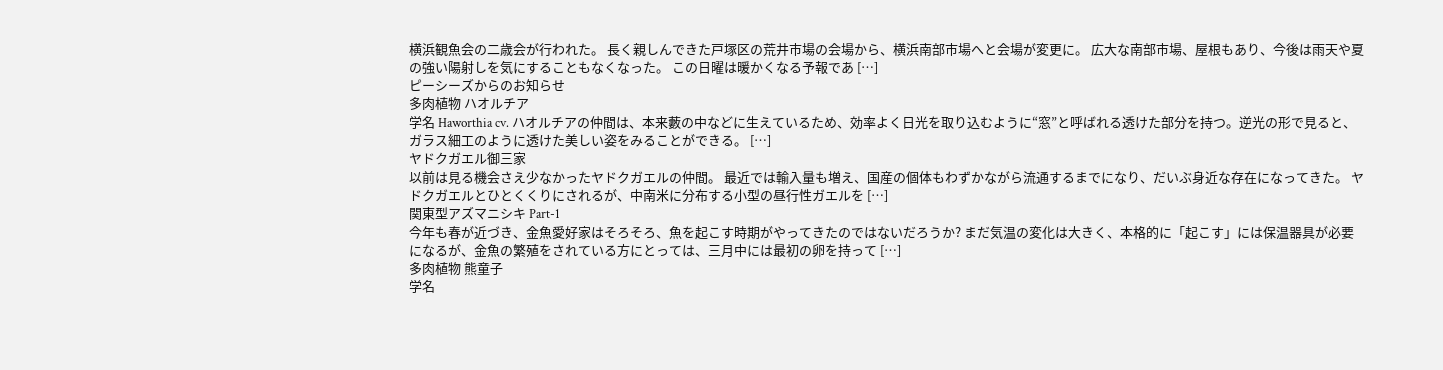横浜観魚会の二歳会が行われた。 長く親しんできた戸塚区の荒井市場の会場から、横浜南部市場へと会場が変更に。 広大な南部市場、屋根もあり、今後は雨天や夏の強い陽射しを気にすることもなくなった。 この日曜は暖かくなる予報であ […]
ピーシーズからのお知らせ
多肉植物 ハオルチア
学名 Haworthia cv. ハオルチアの仲間は、本来藪の中などに生えているため、効率よく日光を取り込むように“窓”と呼ばれる透けた部分を持つ。逆光の形で見ると、ガラス細工のように透けた美しい姿をみることができる。 […]
ヤドクガエル御三家
以前は見る機会さえ少なかったヤドクガエルの仲間。 最近では輸入量も増え、国産の個体もわずかながら流通するまでになり、だいぶ身近な存在になってきた。 ヤドクガエルとひとくくりにされるが、中南米に分布する小型の昼行性ガエルを […]
関東型アズマニシキ Part-1
今年も春が近づき、金魚愛好家はそろそろ、魚を起こす時期がやってきたのではないだろうか? まだ気温の変化は大きく、本格的に「起こす」には保温器具が必要になるが、金魚の繁殖をされている方にとっては、三月中には最初の卵を持って […]
多肉植物 熊童子
学名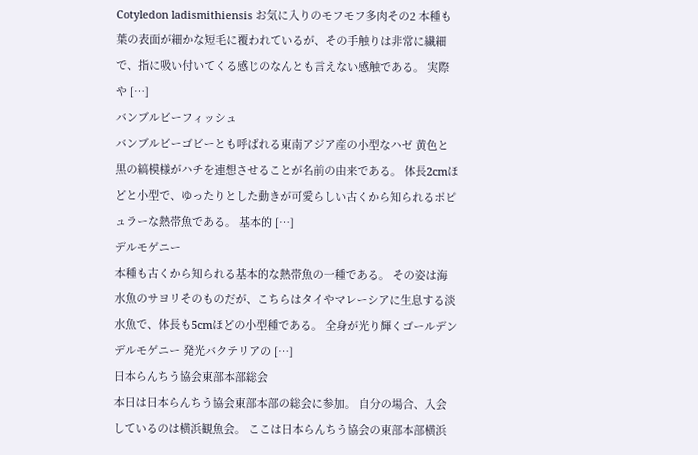Cotyledon ladismithiensis お気に入りのモフモフ多肉その2 本種も葉の表面が細かな短毛に覆われているが、その手触りは非常に繊細で、指に吸い付いてくる感じのなんとも言えない感触である。 実際や […]
バンブルビーフィッシュ
バンブルビーゴビーとも呼ばれる東南アジア産の小型なハゼ 黄色と黒の縞模様がハチを連想させることが名前の由来である。 体長2cmほどと小型で、ゆったりとした動きが可愛らしい古くから知られるポピュラーな熱帯魚である。 基本的 […]
デルモゲニー
本種も古くから知られる基本的な熱帯魚の一種である。 その姿は海水魚のサヨリそのものだが、こちらはタイやマレーシアに生息する淡水魚で、体長も5cmほどの小型種である。 全身が光り輝くゴールデンデルモゲニー 発光バクテリアの […]
日本らんちう協会東部本部総会
本日は日本らんちう協会東部本部の総会に参加。 自分の場合、入会しているのは横浜観魚会。 ここは日本らんちう協会の東部本部横浜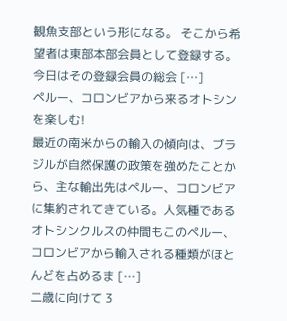観魚支部という形になる。 そこから希望者は東部本部会員として登録する。 今日はその登録会員の総会 […]
ペルー、コロンビアから来るオトシンを楽しむ!
最近の南米からの輸入の傾向は、ブラジルが自然保護の政策を強めたことから、主な輸出先はペルー、コロンビアに集約されてきている。人気種であるオトシンクルスの仲間もこのペルー、コロンビアから輸入される種類がほとんどを占めるま […]
二歳に向けて 3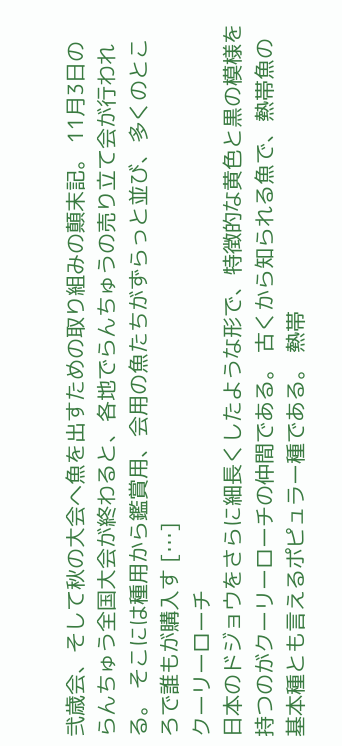弐歳会、そして秋の大会へ魚を出すための取り組みの顛末記。 11月3日のらんちゅう全国大会が終わると、各地でらんちゅうの売り立て会が行われる。 そこには種用から鑑賞用、会用の魚たちがずらっと並び、多くのところで誰もが購入す […]
クーリーローチ
日本のドジョウをさらに細長くしたような形で、特徴的な黄色と黒の模様を持つのがクーリーローチの仲間である。 古くから知られる魚で、熱帯魚の基本種とも言えるポピュラー種である。 熱帯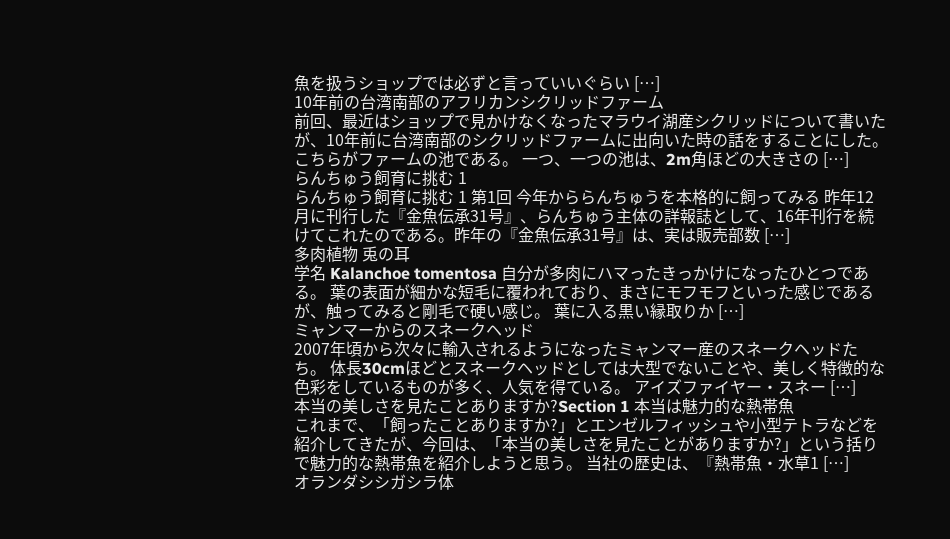魚を扱うショップでは必ずと言っていいぐらい […]
10年前の台湾南部のアフリカンシクリッドファーム
前回、最近はショップで見かけなくなったマラウイ湖産シクリッドについて書いたが、10年前に台湾南部のシクリッドファームに出向いた時の話をすることにした。 こちらがファームの池である。 一つ、一つの池は、2m角ほどの大きさの […]
らんちゅう飼育に挑む 1
らんちゅう飼育に挑む 1 第1回 今年かららんちゅうを本格的に飼ってみる 昨年12月に刊行した『金魚伝承31号』、らんちゅう主体の詳報誌として、16年刊行を続けてこれたのである。昨年の『金魚伝承31号』は、実は販売部数 […]
多肉植物 兎の耳
学名 Kalanchoe tomentosa 自分が多肉にハマったきっかけになったひとつである。 葉の表面が細かな短毛に覆われており、まさにモフモフといった感じであるが、触ってみると剛毛で硬い感じ。 葉に入る黒い縁取りか […]
ミャンマーからのスネークヘッド
2007年頃から次々に輸入されるようになったミャンマー産のスネークヘッドたち。 体長30cmほどとスネークヘッドとしては大型でないことや、美しく特徴的な色彩をしているものが多く、人気を得ている。 アイズファイヤー・スネー […]
本当の美しさを見たことありますか?Section 1 本当は魅力的な熱帯魚
これまで、「飼ったことありますか?」とエンゼルフィッシュや小型テトラなどを紹介してきたが、今回は、「本当の美しさを見たことがありますか?」という括りで魅力的な熱帯魚を紹介しようと思う。 当社の歴史は、『熱帯魚・水草1 […]
オランダシシガシラ体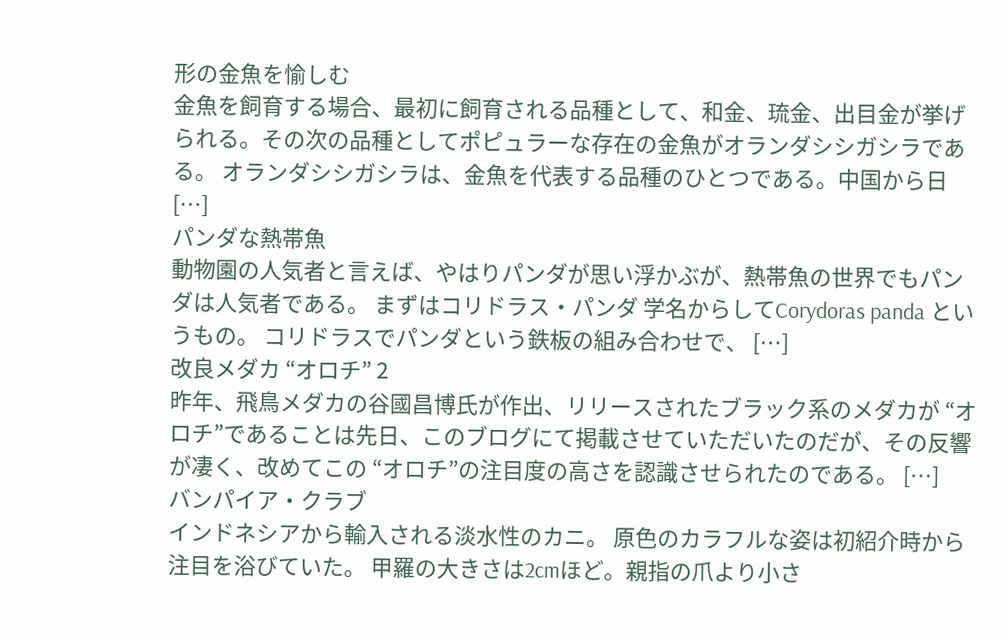形の金魚を愉しむ
金魚を飼育する場合、最初に飼育される品種として、和金、琉金、出目金が挙げられる。その次の品種としてポピュラーな存在の金魚がオランダシシガシラである。 オランダシシガシラは、金魚を代表する品種のひとつである。中国から日 […]
パンダな熱帯魚
動物園の人気者と言えば、やはりパンダが思い浮かぶが、熱帯魚の世界でもパンダは人気者である。 まずはコリドラス・パンダ 学名からしてCorydoras panda というもの。 コリドラスでパンダという鉄板の組み合わせで、 […]
改良メダカ “オロチ” 2
昨年、飛鳥メダカの谷國昌博氏が作出、リリースされたブラック系のメダカが “オロチ”であることは先日、このブログにて掲載させていただいたのだが、その反響が凄く、改めてこの “オロチ”の注目度の高さを認識させられたのである。 […]
バンパイア・クラブ
インドネシアから輸入される淡水性のカニ。 原色のカラフルな姿は初紹介時から注目を浴びていた。 甲羅の大きさは2cmほど。親指の爪より小さ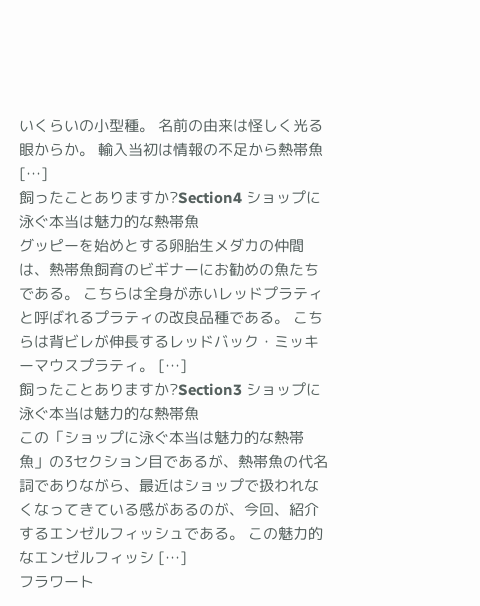いくらいの小型種。 名前の由来は怪しく光る眼からか。 輸入当初は情報の不足から熱帯魚 […]
飼ったことありますか?Section4 ショップに泳ぐ本当は魅力的な熱帯魚
グッピーを始めとする卵胎生メダカの仲間は、熱帯魚飼育のビギナーにお勧めの魚たちである。 こちらは全身が赤いレッドプラティと呼ばれるプラティの改良品種である。 こちらは背ビレが伸長するレッドバック・ミッキーマウスプラティ。 […]
飼ったことありますか?Section3 ショップに泳ぐ本当は魅力的な熱帯魚
この「ショップに泳ぐ本当は魅力的な熱帯魚」の3セクション目であるが、熱帯魚の代名詞でありながら、最近はショップで扱われなくなってきている感があるのが、今回、紹介するエンゼルフィッシュである。 この魅力的なエンゼルフィッシ […]
フラワート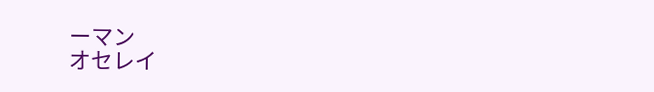ーマン
オセレイ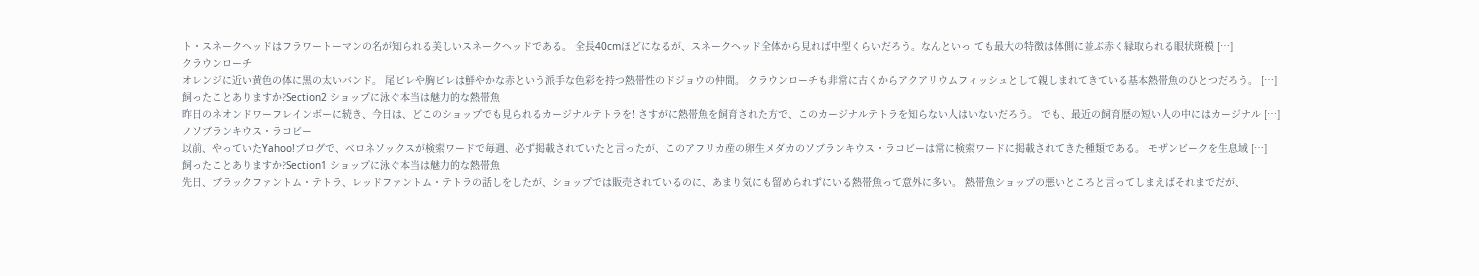ト・スネークヘッドはフラワートーマンの名が知られる美しいスネークヘッドである。 全長40cmほどになるが、スネークヘッド全体から見れば中型くらいだろう。なんといっ ても最大の特徴は体側に並ぶ赤く縁取られる眼状斑模 […]
クラウンローチ
オレンジに近い黄色の体に黒の太いバンド。 尾ビレや胸ビレは鮮やかな赤という派手な色彩を持つ熱帯性のドジョウの仲間。 クラウンローチも非常に古くからアクアリウムフィッシュとして親しまれてきている基本熱帯魚のひとつだろう。 […]
飼ったことありますか?Section2 ショップに泳ぐ本当は魅力的な熱帯魚
昨日のネオンドワーフレインボーに続き、今日は、どこのショップでも見られるカージナルテトラを! さすがに熱帯魚を飼育された方で、このカージナルテトラを知らない人はいないだろう。 でも、最近の飼育歴の短い人の中にはカージナル […]
ノソブランキウス・ラコビー
以前、やっていたYahoo!ブログで、ベロネソックスが検索ワードで毎週、必ず掲載されていたと言ったが、このアフリカ産の卵生メダカのソブランキウス・ラコビーは常に検索ワードに掲載されてきた種類である。 モザンビークを生息域 […]
飼ったことありますか?Section1 ショップに泳ぐ本当は魅力的な熱帯魚
先日、ブラックファントム・テトラ、レッドファントム・テトラの話しをしたが、ショップでは販売されているのに、あまり気にも留められずにいる熱帯魚って意外に多い。 熱帯魚ショップの悪いところと言ってしまえばそれまでだが、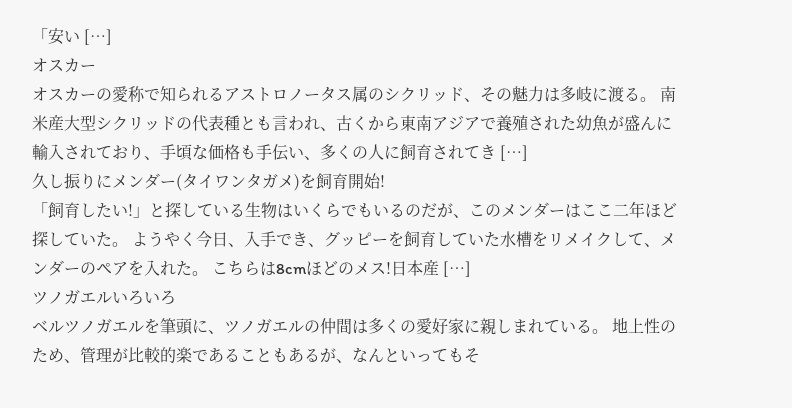「安い […]
オスカー
オスカーの愛称で知られるアストロノータス属のシクリッド、その魅力は多岐に渡る。 南米産大型シクリッドの代表種とも言われ、古くから東南アジアで養殖された幼魚が盛んに輸入されており、手頃な価格も手伝い、多くの人に飼育されてき […]
久し振りにメンダー(タイワンタガメ)を飼育開始!
「飼育したい!」と探している生物はいくらでもいるのだが、このメンダーはここ二年ほど探していた。 ようやく今日、入手でき、グッピーを飼育していた水槽をリメイクして、メンダーのペアを入れた。 こちらは8cmほどのメス!日本産 […]
ツノガエルいろいろ
ベルツノガエルを筆頭に、ツノガエルの仲間は多くの愛好家に親しまれている。 地上性のため、管理が比較的楽であることもあるが、なんといってもそ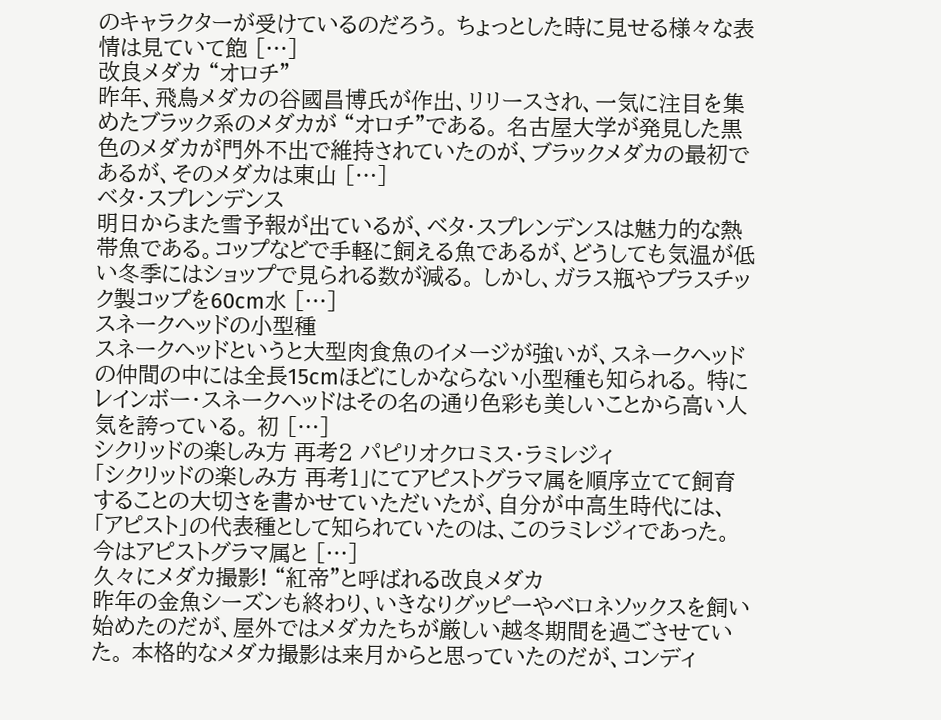のキャラクターが受けているのだろう。 ちょっとした時に見せる様々な表情は見ていて飽 […]
改良メダカ “オロチ”
昨年、飛鳥メダカの谷國昌博氏が作出、リリースされ、一気に注目を集めたブラック系のメダカが “オロチ”である。 名古屋大学が発見した黒色のメダカが門外不出で維持されていたのが、ブラックメダカの最初であるが、そのメダカは東山 […]
ベタ・スプレンデンス
明日からまた雪予報が出ているが、ベタ・スプレンデンスは魅力的な熱帯魚である。コップなどで手軽に飼える魚であるが、どうしても気温が低い冬季にはショップで見られる数が減る。 しかし、ガラス瓶やプラスチック製コップを60cm水 […]
スネークヘッドの小型種
スネークヘッドというと大型肉食魚のイメージが強いが、スネークヘッドの仲間の中には全長15cmほどにしかならない小型種も知られる。 特にレインボー・スネークヘッドはその名の通り色彩も美しいことから高い人気を誇っている。 初 […]
シクリッドの楽しみ方 再考2 パピリオクロミス・ラミレジィ
「シクリッドの楽しみ方 再考1」にてアピストグラマ属を順序立てて飼育することの大切さを書かせていただいたが、自分が中高生時代には、「アピスト」の代表種として知られていたのは、このラミレジィであった。今はアピストグラマ属と […]
久々にメダカ撮影! “紅帝”と呼ばれる改良メダカ
昨年の金魚シーズンも終わり、いきなりグッピーやベロネソックスを飼い始めたのだが、屋外ではメダカたちが厳しい越冬期間を過ごさせていた。 本格的なメダカ撮影は来月からと思っていたのだが、コンディ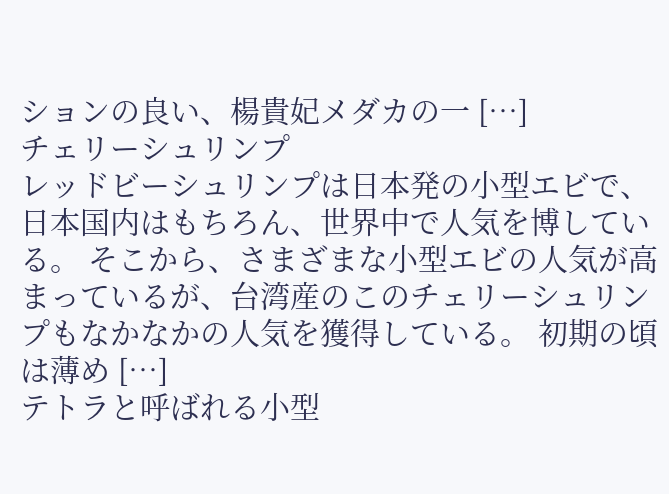ションの良い、楊貴妃メダカの一 […]
チェリーシュリンプ
レッドビーシュリンプは日本発の小型エビで、日本国内はもちろん、世界中で人気を博している。 そこから、さまざまな小型エビの人気が高まっているが、台湾産のこのチェリーシュリンプもなかなかの人気を獲得している。 初期の頃は薄め […]
テトラと呼ばれる小型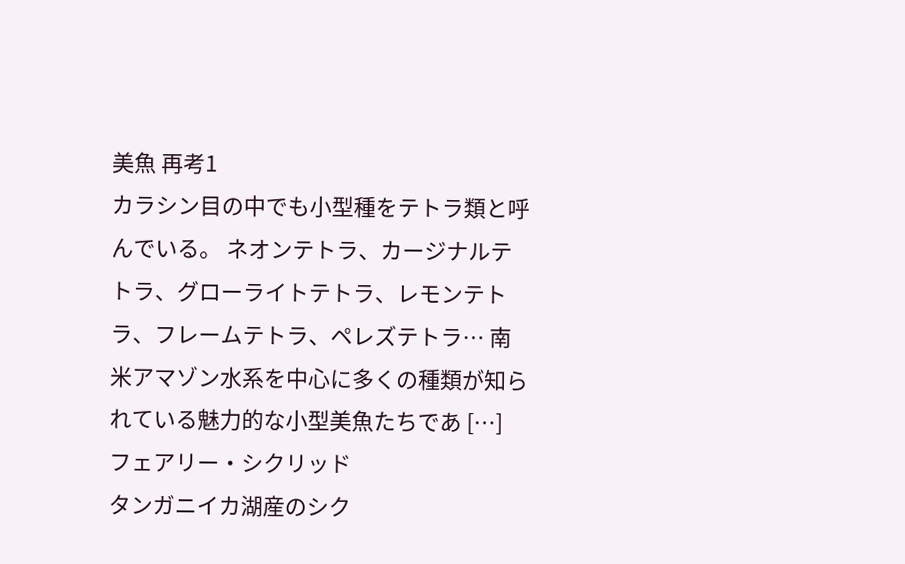美魚 再考1
カラシン目の中でも小型種をテトラ類と呼んでいる。 ネオンテトラ、カージナルテトラ、グローライトテトラ、レモンテトラ、フレームテトラ、ペレズテトラ… 南米アマゾン水系を中心に多くの種類が知られている魅力的な小型美魚たちであ […]
フェアリー・シクリッド
タンガニイカ湖産のシク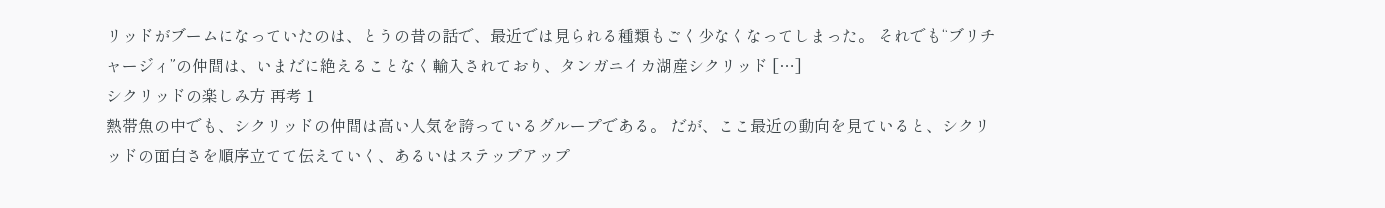リッドがブームになっていたのは、とうの昔の話で、最近では見られる種類もごく少なくなってしまった。 それでも“ブリチャージィ”の仲間は、いまだに絶えることなく輸入されており、タンガニイカ湖産シクリッド […]
シクリッドの楽しみ方 再考 1
熱帯魚の中でも、シクリッドの仲間は高い人気を誇っているグループである。 だが、ここ最近の動向を見ていると、シクリッドの面白さを順序立てて伝えていく、あるいはステップアップ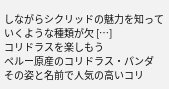しながらシクリッドの魅力を知っていくような種類が欠 […]
コリドラスを楽しもう
ペルー原産のコリドラス・パンダ その姿と名前で人気の高いコリ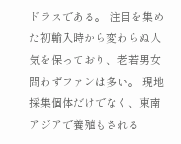ドラスである。 注目を集めた初輸入時から変わらぬ人気を保っており、老若男女問わずファンは多い。 現地採集個体だけでなく、東南アジアで養殖もされる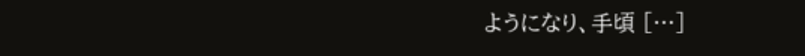ようになり、手頃 […]